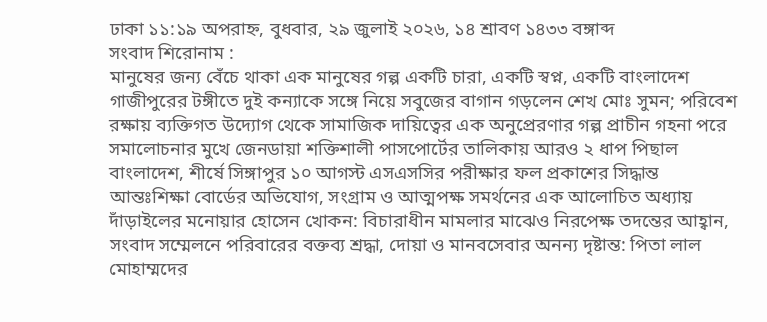ঢাকা ১১:১৯ অপরাহ্ন, বুধবার, ২৯ জুলাই ২০২৬, ১৪ শ্রাবণ ১৪৩৩ বঙ্গাব্দ
সংবাদ শিরোনাম :
মানুষের জন্য বেঁচে থাকা এক মানুষের গল্প একটি চারা, একটি স্বপ্ন, একটি বাংলাদেশ গাজীপুরের টঙ্গীতে দুই কন্যাকে সঙ্গে নিয়ে সবুজের বাগান গড়লেন শেখ মোঃ সুমন; পরিবেশ রক্ষায় ব্যক্তিগত উদ্যোগ থেকে সামাজিক দায়িত্বের এক অনুপ্রেরণার গল্প প্রাচীন গহনা পরে সমালোচনার মুখে জেনডায়া শক্তিশালী পাসপোর্টের তালিকায় আরও ২ ধাপ পিছাল বাংলাদেশ, শীর্ষে সিঙ্গাপুর ১০ আগস্ট এসএসসির পরীক্ষার ফল প্রকাশের সিদ্ধান্ত আন্তঃশিক্ষা বোর্ডের অভিযোগ, সংগ্রাম ও আত্মপক্ষ সমর্থনের এক আলোচিত অধ্যায় দাঁড়াইলের মনোয়ার হোসেন খোকন: বিচারাধীন মামলার মাঝেও নিরপেক্ষ তদন্তের আহ্বান, সংবাদ সম্মেলনে পরিবারের বক্তব্য শ্রদ্ধা, দোয়া ও মানবসেবার অনন্য দৃষ্টান্ত: পিতা লাল মোহাম্মদের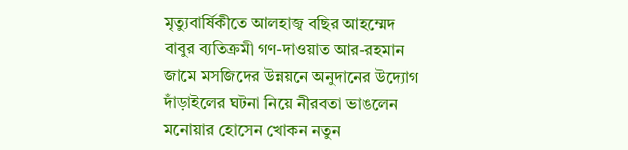মৃত্যুবার্ষিকীতে আলহাজ্ব বছির আহম্মেদ বাবুর ব্যতিক্রমী গণ-দাওয়াত আর-রহমান জামে মসজিদের উন্নয়নে অনুদানের উদ্যোগ দাঁড়াইলের ঘটনা নিয়ে নীরবতা ভাঙলেন মনোয়ার হোসেন খোকন নতুন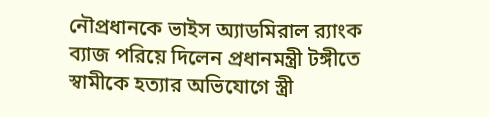নৌপ্রধানকে ভাইস অ্যাডমিরাল র‌্যাংক ব্যাজ পরিয়ে দিলেন প্রধানমন্ত্রী টঙ্গীতে স্বামীকে হত্যার অভিযোগে স্ত্রী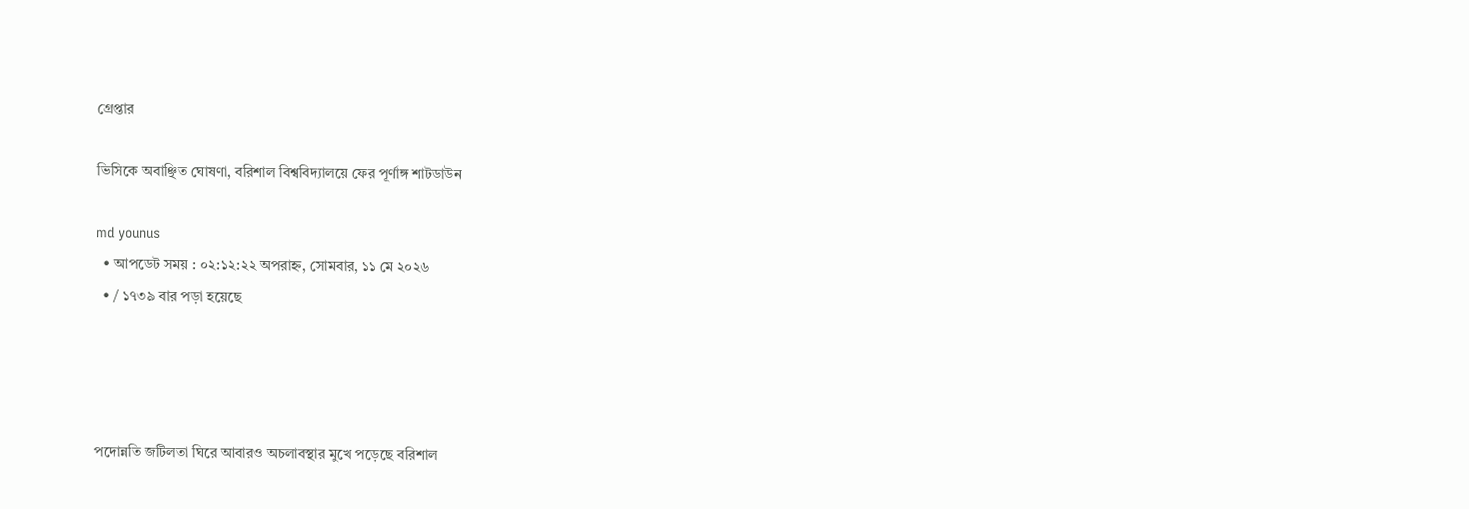গ্রেপ্তার

ভিসিকে অবাঞ্ছিত ঘোষণা, বরিশাল বিশ্ববিদ্যালয়ে ফের পূর্ণাঙ্গ শাটডাউন

md younus
  • আপডেট সময় : ০২:১২:২২ অপরাহ্ন, সোমবার, ১১ মে ২০২৬
  • / ১৭৩৯ বার পড়া হয়েছে




পদোন্নতি জটিলতা ঘিরে আবারও অচলাবস্থার মুখে পড়েছে বরিশাল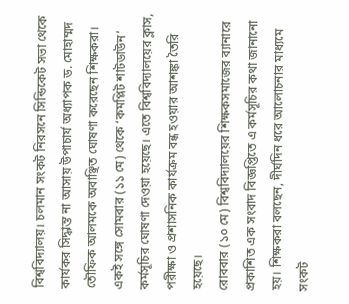বিশ্ববিদ্যালয়। চলমান সংকট নিরসনে সিন্ডিকেট সভা থেকে কার্যকর সিদ্ধান্ত না আসায় উপাচার্য অধ্যাপক ড. মোহাম্মদ তৌফিক আলমকে অবাঞ্ছিত ঘোষণা করেছেন শিক্ষকরা। একই সঙ্গে সোমবার (১১ মে) থেকে ‘কমপ্লিট শাটডাউন’ কর্মসূচির ঘোষণা দেওয়া হয়েছে। এতে বিশ্ববিদ্যালয়ের ক্লাস, পরীক্ষা ও প্রশাসনিক কার্যক্রম বন্ধ হওয়ার আশঙ্কা তৈরি হয়েছে।
রোববার (১০ মে) বিশ্ববিদ্যালয়ের শিক্ষকসমাজের ব্যানারে প্রকাশিত এক সংবাদ বিজ্ঞপ্তিতে এ কর্মসূচির কথা জানানো হয়। শিক্ষকরা বলছেন, দীর্ঘদিন ধরে আলোচনার মাধ্যমে সংকট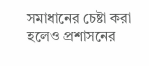সমাধানের চেষ্টা করা হলেও প্রশাসনের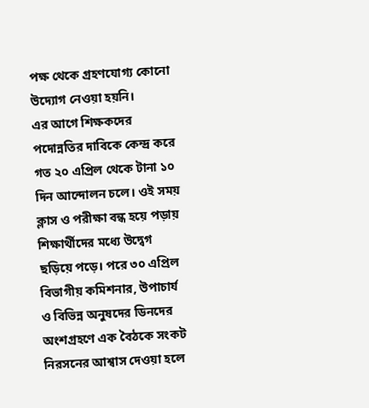পক্ষ থেকে গ্রহণযোগ্য কোনো উদ্যোগ নেওয়া হয়নি।
এর আগে শিক্ষকদের পদোন্নতির দাবিকে কেন্দ্র করে গত ২০ এপ্রিল থেকে টানা ১০ দিন আন্দোলন চলে। ওই সময় ক্লাস ও পরীক্ষা বন্ধ হয়ে পড়ায় শিক্ষার্থীদের মধ্যে উদ্বেগ ছড়িয়ে পড়ে। পরে ৩০ এপ্রিল বিভাগীয় কমিশনার, উপাচার্য ও বিভিন্ন অনুষদের ডিনদের অংশগ্রহণে এক বৈঠকে সংকট নিরসনের আশ্বাস দেওয়া হলে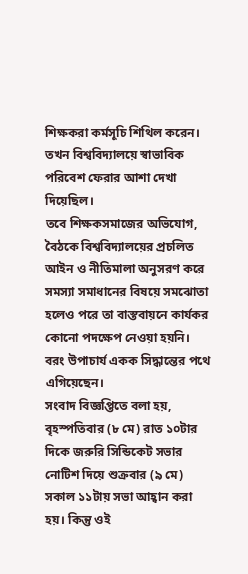শিক্ষকরা কর্মসূচি শিথিল করেন। তখন বিশ্ববিদ্যালয়ে স্বাভাবিক পরিবেশ ফেরার আশা দেখা দিয়েছিল।
তবে শিক্ষকসমাজের অভিযোগ, বৈঠকে বিশ্ববিদ্যালয়ের প্রচলিত আইন ও নীতিমালা অনুসরণ করে সমস্যা সমাধানের বিষয়ে সমঝোতা হলেও পরে তা বাস্তবায়নে কার্যকর কোনো পদক্ষেপ নেওয়া হয়নি। বরং উপাচার্য একক সিদ্ধান্তের পথে এগিয়েছেন।
সংবাদ বিজ্ঞপ্তিতে বলা হয়, বৃহস্পতিবার (৮ মে) রাত ১০টার দিকে জরুরি সিন্ডিকেট সভার নোটিশ দিয়ে শুক্রবার (৯ মে) সকাল ১১টায় সভা আহ্বান করা হয়। কিন্তু ওই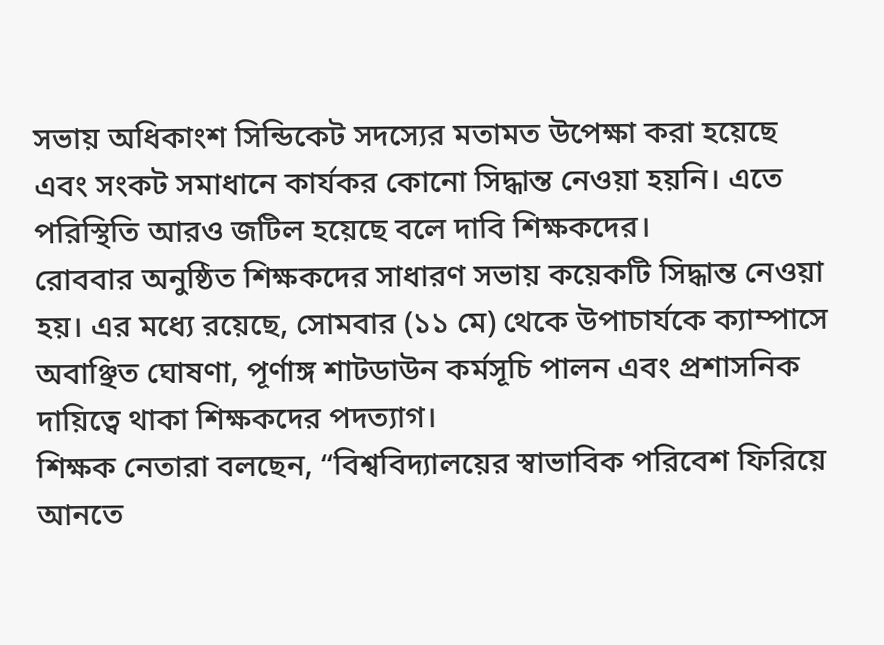সভায় অধিকাংশ সিন্ডিকেট সদস্যের মতামত উপেক্ষা করা হয়েছে এবং সংকট সমাধানে কার্যকর কোনো সিদ্ধান্ত নেওয়া হয়নি। এতে পরিস্থিতি আরও জটিল হয়েছে বলে দাবি শিক্ষকদের।
রোববার অনুষ্ঠিত শিক্ষকদের সাধারণ সভায় কয়েকটি সিদ্ধান্ত নেওয়া হয়। এর মধ্যে রয়েছে, সোমবার (১১ মে) থেকে উপাচার্যকে ক্যাম্পাসে অবাঞ্ছিত ঘোষণা, পূর্ণাঙ্গ শাটডাউন কর্মসূচি পালন এবং প্রশাসনিক দায়িত্বে থাকা শিক্ষকদের পদত্যাগ।
শিক্ষক নেতারা বলছেন, “বিশ্ববিদ্যালয়ের স্বাভাবিক পরিবেশ ফিরিয়ে আনতে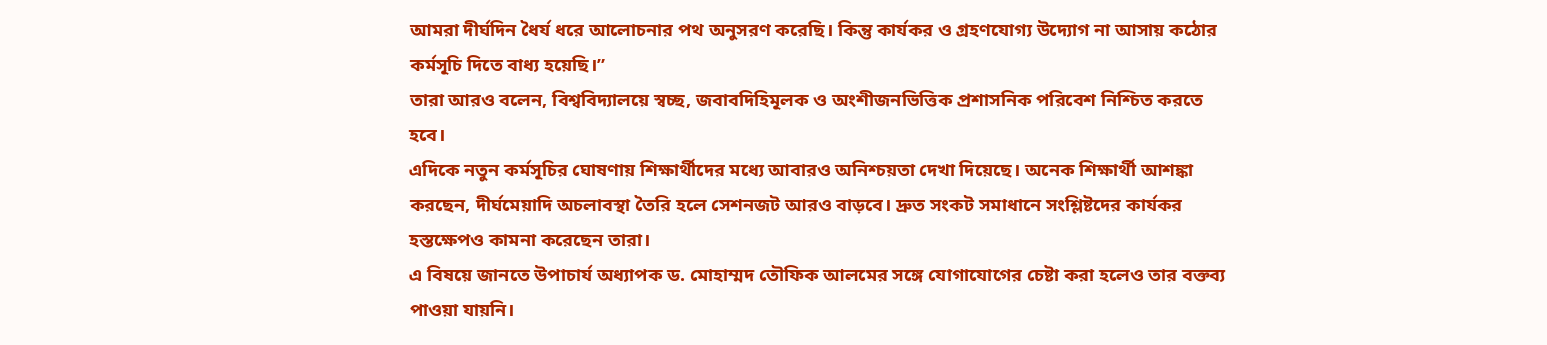আমরা দীর্ঘদিন ধৈর্য ধরে আলোচনার পথ অনুসরণ করেছি। কিন্তু কার্যকর ও গ্রহণযোগ্য উদ্যোগ না আসায় কঠোর কর্মসূচি দিতে বাধ্য হয়েছি।”
তারা আরও বলেন, বিশ্ববিদ্যালয়ে স্বচ্ছ, জবাবদিহিমূলক ও অংশীজনভিত্তিক প্রশাসনিক পরিবেশ নিশ্চিত করতে হবে।
এদিকে নতুন কর্মসূচির ঘোষণায় শিক্ষার্থীদের মধ্যে আবারও অনিশ্চয়তা দেখা দিয়েছে। অনেক শিক্ষার্থী আশঙ্কা করছেন, দীর্ঘমেয়াদি অচলাবস্থা তৈরি হলে সেশনজট আরও বাড়বে। দ্রুত সংকট সমাধানে সংশ্লিষ্টদের কার্যকর হস্তক্ষেপও কামনা করেছেন তারা।
এ বিষয়ে জানতে উপাচার্য অধ্যাপক ড. মোহাম্মদ তৌফিক আলমের সঙ্গে যোগাযোগের চেষ্টা করা হলেও তার বক্তব্য পাওয়া যায়নি।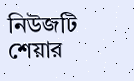নিউজটি শেয়ার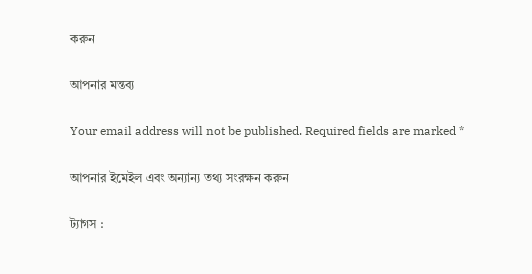করুন

আপনার মন্তব্য

Your email address will not be published. Required fields are marked *

আপনার ইমেইল এবং অন্যান্য তথ্য সংরক্ষন করুন

ট্যাগস :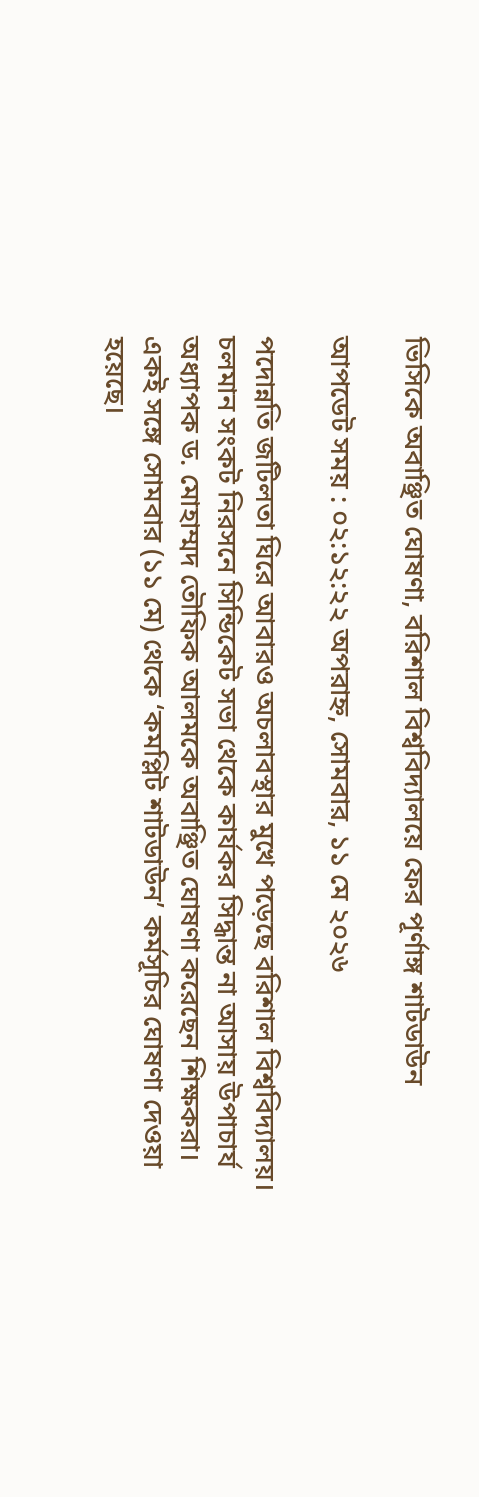ভিসিকে অবাঞ্ছিত ঘোষণা, বরিশাল বিশ্ববিদ্যালয়ে ফের পূর্ণাঙ্গ শাটডাউন

আপডেট সময় : ০২:১২:২২ অপরাহ্ন, সোমবার, ১১ মে ২০২৬

পদোন্নতি জটিলতা ঘিরে আবারও অচলাবস্থার মুখে পড়েছে বরিশাল বিশ্ববিদ্যালয়। চলমান সংকট নিরসনে সিন্ডিকেট সভা থেকে কার্যকর সিদ্ধান্ত না আসায় উপাচার্য অধ্যাপক ড. মোহাম্মদ তৌফিক আলমকে অবাঞ্ছিত ঘোষণা করেছেন শিক্ষকরা। একই সঙ্গে সোমবার (১১ মে) থেকে ‘কমপ্লিট শাটডাউন’ কর্মসূচির ঘোষণা দেওয়া হয়েছে।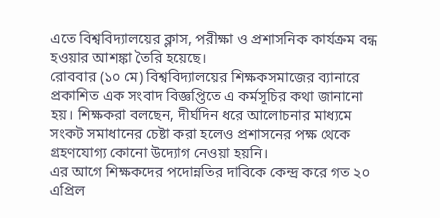এতে বিশ্ববিদ্যালয়ের ক্লাস, পরীক্ষা ও প্রশাসনিক কার্যক্রম বন্ধ হওয়ার আশঙ্কা তৈরি হয়েছে।
রোববার (১০ মে) বিশ্ববিদ্যালয়ের শিক্ষকসমাজের ব্যানারে প্রকাশিত এক সংবাদ বিজ্ঞপ্তিতে এ কর্মসূচির কথা জানানো হয়। শিক্ষকরা বলছেন, দীর্ঘদিন ধরে আলোচনার মাধ্যমে সংকট সমাধানের চেষ্টা করা হলেও প্রশাসনের পক্ষ থেকে গ্রহণযোগ্য কোনো উদ্যোগ নেওয়া হয়নি।
এর আগে শিক্ষকদের পদোন্নতির দাবিকে কেন্দ্র করে গত ২০ এপ্রিল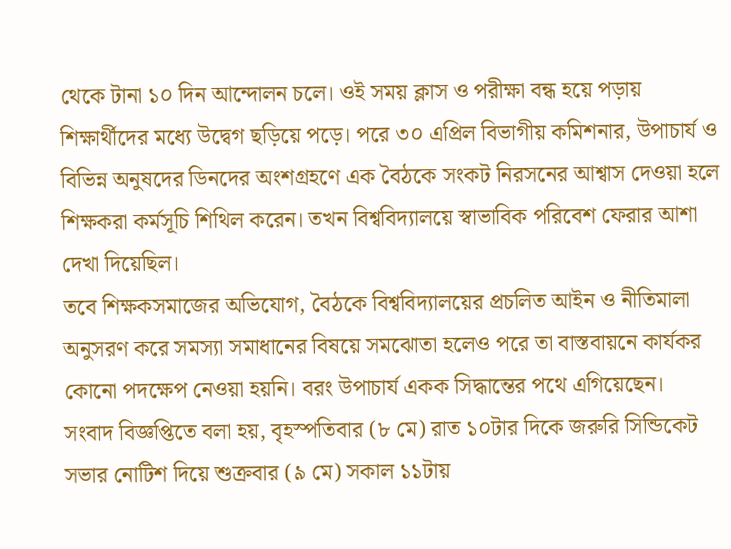থেকে টানা ১০ দিন আন্দোলন চলে। ওই সময় ক্লাস ও পরীক্ষা বন্ধ হয়ে পড়ায় শিক্ষার্থীদের মধ্যে উদ্বেগ ছড়িয়ে পড়ে। পরে ৩০ এপ্রিল বিভাগীয় কমিশনার, উপাচার্য ও বিভিন্ন অনুষদের ডিনদের অংশগ্রহণে এক বৈঠকে সংকট নিরসনের আশ্বাস দেওয়া হলে শিক্ষকরা কর্মসূচি শিথিল করেন। তখন বিশ্ববিদ্যালয়ে স্বাভাবিক পরিবেশ ফেরার আশা দেখা দিয়েছিল।
তবে শিক্ষকসমাজের অভিযোগ, বৈঠকে বিশ্ববিদ্যালয়ের প্রচলিত আইন ও নীতিমালা অনুসরণ করে সমস্যা সমাধানের বিষয়ে সমঝোতা হলেও পরে তা বাস্তবায়নে কার্যকর কোনো পদক্ষেপ নেওয়া হয়নি। বরং উপাচার্য একক সিদ্ধান্তের পথে এগিয়েছেন।
সংবাদ বিজ্ঞপ্তিতে বলা হয়, বৃহস্পতিবার (৮ মে) রাত ১০টার দিকে জরুরি সিন্ডিকেট সভার নোটিশ দিয়ে শুক্রবার (৯ মে) সকাল ১১টায়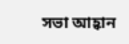সভা আহ্বান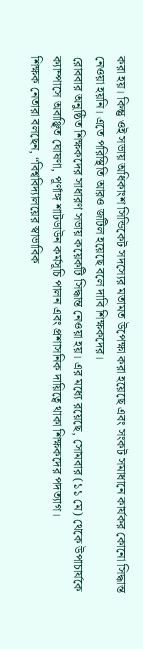করা হয়। কিন্তু ওই সভায় অধিকাংশ সিন্ডিকেট সদস্যের মতামত উপেক্ষা করা হয়েছে এবং সংকট সমাধানে কার্যকর কোনো সিদ্ধান্ত নেওয়া হয়নি। এতে পরিস্থিতি আরও জটিল হয়েছে বলে দাবি শিক্ষকদের।
রোববার অনুষ্ঠিত শিক্ষকদের সাধারণ সভায় কয়েকটি সিদ্ধান্ত নেওয়া হয়। এর মধ্যে রয়েছে, সোমবার (১১ মে) থেকে উপাচার্যকে ক্যাম্পাসে অবাঞ্ছিত ঘোষণা, পূর্ণাঙ্গ শাটডাউন কর্মসূচি পালন এবং প্রশাসনিক দায়িত্বে থাকা শিক্ষকদের পদত্যাগ।
শিক্ষক নেতারা বলছেন, “বিশ্ববিদ্যালয়ের স্বাভাবিক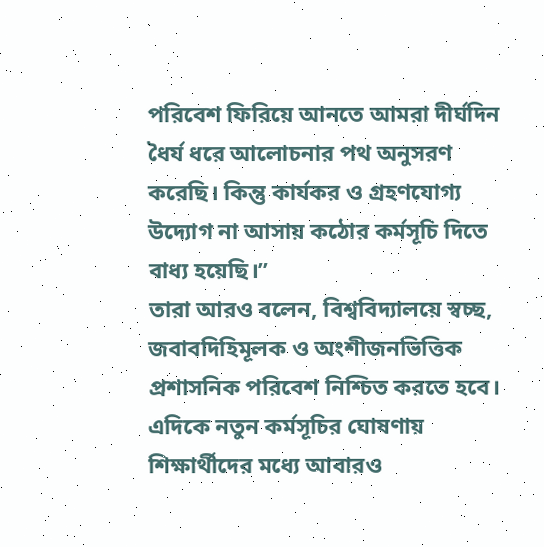পরিবেশ ফিরিয়ে আনতে আমরা দীর্ঘদিন ধৈর্য ধরে আলোচনার পথ অনুসরণ করেছি। কিন্তু কার্যকর ও গ্রহণযোগ্য উদ্যোগ না আসায় কঠোর কর্মসূচি দিতে বাধ্য হয়েছি।”
তারা আরও বলেন, বিশ্ববিদ্যালয়ে স্বচ্ছ, জবাবদিহিমূলক ও অংশীজনভিত্তিক প্রশাসনিক পরিবেশ নিশ্চিত করতে হবে।
এদিকে নতুন কর্মসূচির ঘোষণায় শিক্ষার্থীদের মধ্যে আবারও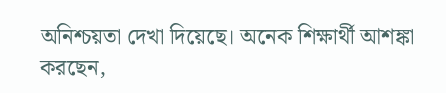অনিশ্চয়তা দেখা দিয়েছে। অনেক শিক্ষার্থী আশঙ্কা করছেন,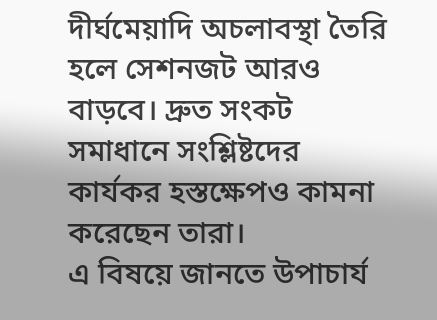দীর্ঘমেয়াদি অচলাবস্থা তৈরি হলে সেশনজট আরও বাড়বে। দ্রুত সংকট সমাধানে সংশ্লিষ্টদের কার্যকর হস্তক্ষেপও কামনা করেছেন তারা।
এ বিষয়ে জানতে উপাচার্য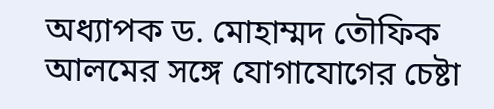অধ্যাপক ড. মোহাম্মদ তৌফিক আলমের সঙ্গে যোগাযোগের চেষ্টা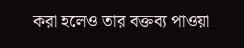করা হলেও তার বক্তব্য পাওয়া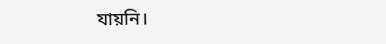যায়নি।